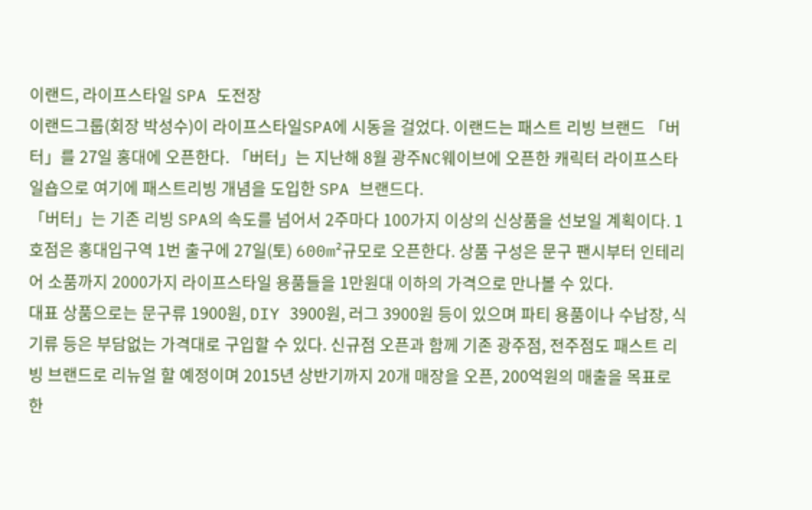이랜드, 라이프스타일 SPA 도전장
이랜드그룹(회장 박성수)이 라이프스타일SPA에 시동을 걸었다. 이랜드는 패스트 리빙 브랜드 「버터」를 27일 홍대에 오픈한다. 「버터」는 지난해 8월 광주NC웨이브에 오픈한 캐릭터 라이프스타일숍으로 여기에 패스트리빙 개념을 도입한 SPA 브랜드다.
「버터」는 기존 리빙 SPA의 속도를 넘어서 2주마다 100가지 이상의 신상품을 선보일 계획이다. 1호점은 홍대입구역 1번 출구에 27일(토) 600m²규모로 오픈한다. 상품 구성은 문구 팬시부터 인테리어 소품까지 2000가지 라이프스타일 용품들을 1만원대 이하의 가격으로 만나볼 수 있다.
대표 상품으로는 문구류 1900원, DIY 3900원, 러그 3900원 등이 있으며 파티 용품이나 수납장, 식기류 등은 부담없는 가격대로 구입할 수 있다. 신규점 오픈과 함께 기존 광주점, 전주점도 패스트 리빙 브랜드로 리뉴얼 할 예정이며 2015년 상반기까지 20개 매장을 오픈, 200억원의 매출을 목표로 한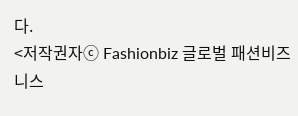다.
<저작권자ⓒ Fashionbiz 글로벌 패션비즈니스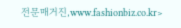전문매거진,www.fashionbiz.co.kr>